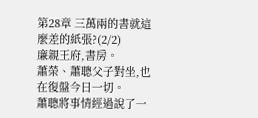第28章 三萬兩的書就這麼差的紙張?(2/2)
廉親王府,書房。
蕭榮、蕭聰父子對坐,也在復盤今日一切。
蕭聰將事情經過說了一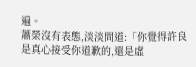遍。
蕭榮沒有表態,淡淡問道:「你覺得許良是真心接受你道歉的,還是虛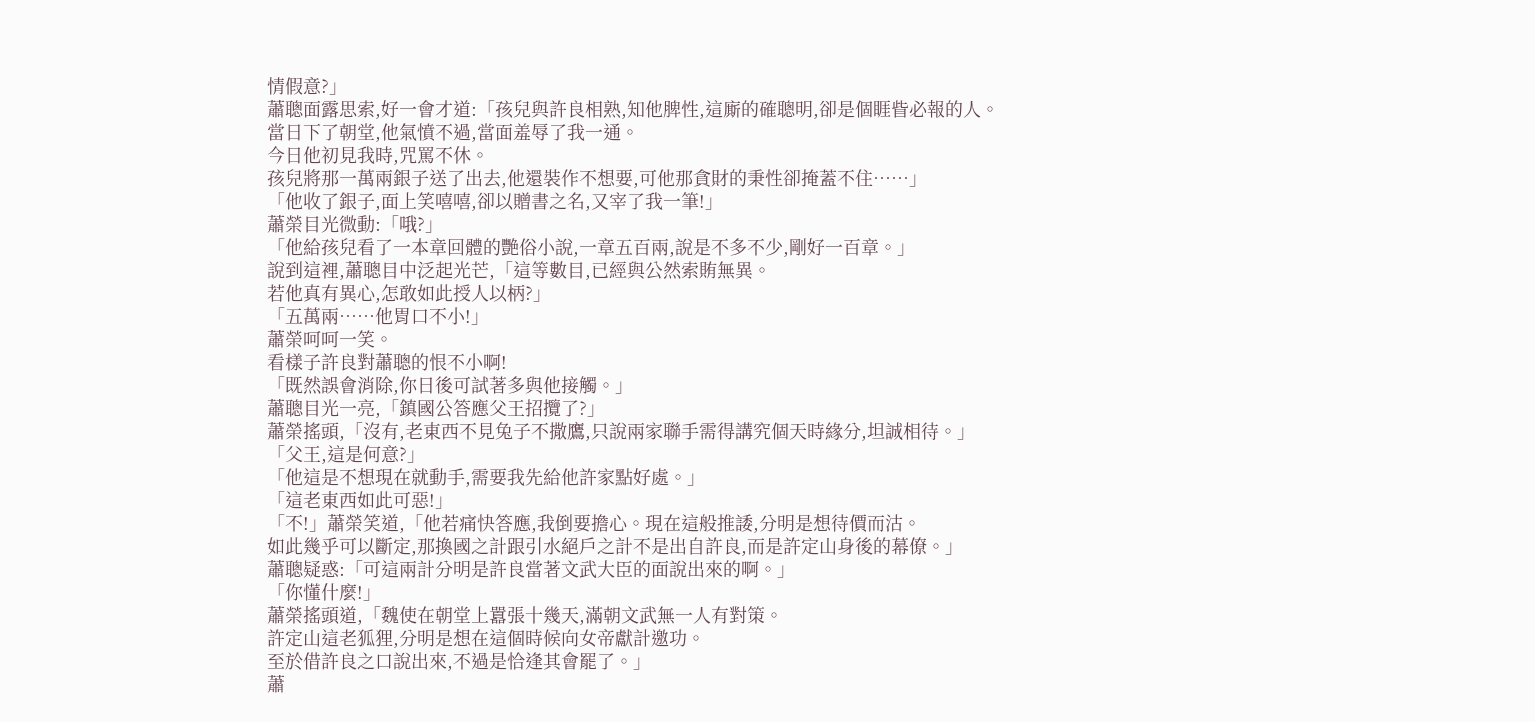情假意?」
蕭聰面露思索,好一會才道:「孩兒與許良相熟,知他脾性,這廝的確聰明,卻是個睚眥必報的人。
當日下了朝堂,他氣憤不過,當面羞辱了我一通。
今日他初見我時,咒罵不休。
孩兒將那一萬兩銀子送了出去,他還裝作不想要,可他那貪財的秉性卻掩蓋不住……」
「他收了銀子,面上笑嘻嘻,卻以贈書之名,又宰了我一筆!」
蕭榮目光微動:「哦?」
「他給孩兒看了一本章回體的艷俗小說,一章五百兩,說是不多不少,剛好一百章。」
說到這裡,蕭聰目中泛起光芒,「這等數目,已經與公然索賄無異。
若他真有異心,怎敢如此授人以柄?」
「五萬兩……他胃口不小!」
蕭榮呵呵一笑。
看樣子許良對蕭聰的恨不小啊!
「既然誤會消除,你日後可試著多與他接觸。」
蕭聰目光一亮,「鎮國公答應父王招攬了?」
蕭榮搖頭,「沒有,老東西不見兔子不撒鷹,只說兩家聯手需得講究個天時緣分,坦誠相待。」
「父王,這是何意?」
「他這是不想現在就動手,需要我先給他許家點好處。」
「這老東西如此可惡!」
「不!」蕭榮笑道,「他若痛快答應,我倒要擔心。現在這般推諉,分明是想待價而沽。
如此幾乎可以斷定,那換國之計跟引水絕戶之計不是出自許良,而是許定山身後的幕僚。」
蕭聰疑惑:「可這兩計分明是許良當著文武大臣的面說出來的啊。」
「你懂什麼!」
蕭榮搖頭道,「魏使在朝堂上囂張十幾天,滿朝文武無一人有對策。
許定山這老狐狸,分明是想在這個時候向女帝獻計邀功。
至於借許良之口說出來,不過是恰逢其會罷了。」
蕭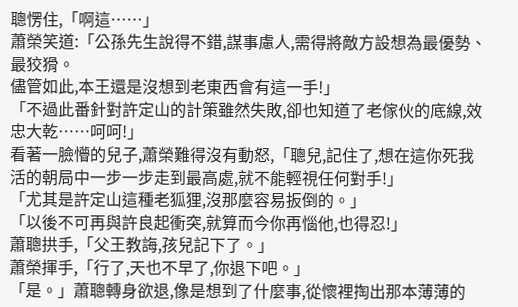聰愣住,「啊這……」
蕭榮笑道:「公孫先生說得不錯,謀事慮人,需得將敵方設想為最優勢、最狡猾。
儘管如此,本王還是沒想到老東西會有這一手!」
「不過此番針對許定山的計策雖然失敗,卻也知道了老傢伙的底線,效忠大乾……呵呵!」
看著一臉懵的兒子,蕭榮難得沒有動怒,「聰兒,記住了,想在這你死我活的朝局中一步一步走到最高處,就不能輕視任何對手!」
「尤其是許定山這種老狐狸,沒那麼容易扳倒的。」
「以後不可再與許良起衝突,就算而今你再惱他,也得忍!」
蕭聰拱手,「父王教誨,孩兒記下了。」
蕭榮揮手,「行了,天也不早了,你退下吧。」
「是。」蕭聰轉身欲退,像是想到了什麼事,從懷裡掏出那本薄薄的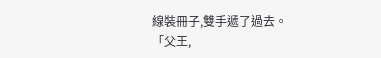線裝冊子,雙手遞了過去。
「父王,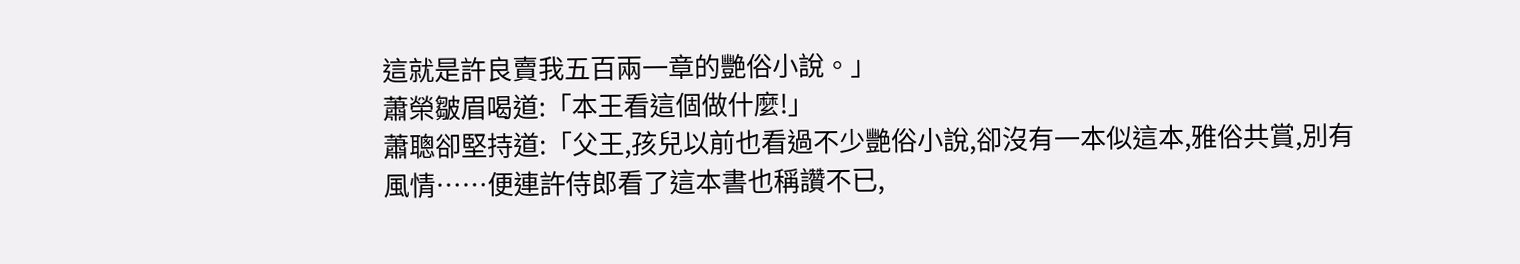這就是許良賣我五百兩一章的艷俗小說。」
蕭榮皺眉喝道:「本王看這個做什麼!」
蕭聰卻堅持道:「父王,孩兒以前也看過不少艷俗小說,卻沒有一本似這本,雅俗共賞,別有風情……便連許侍郎看了這本書也稱讚不已,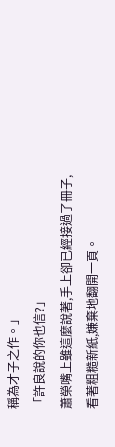稱為才子之作。」
「許良說的你也信?」
蕭榮嘴上雖這麼說著,手上卻已經接過了冊子,看著粗糙新紙,嫌棄地翻開一頁。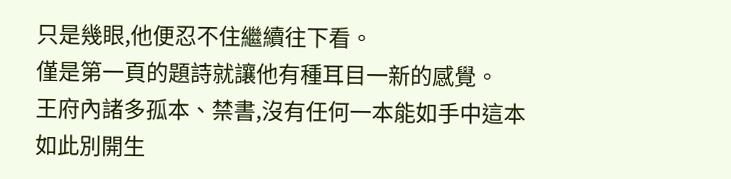只是幾眼,他便忍不住繼續往下看。
僅是第一頁的題詩就讓他有種耳目一新的感覺。
王府內諸多孤本、禁書,沒有任何一本能如手中這本如此別開生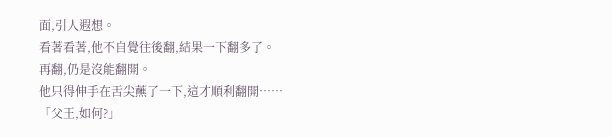面,引人遐想。
看著看著,他不自覺往後翻,結果一下翻多了。
再翻,仍是沒能翻開。
他只得伸手在舌尖蘸了一下,這才順利翻開……
「父王,如何?」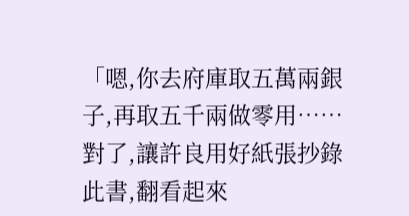「嗯,你去府庫取五萬兩銀子,再取五千兩做零用……對了,讓許良用好紙張抄錄此書,翻看起來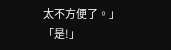太不方便了。」
「是!」